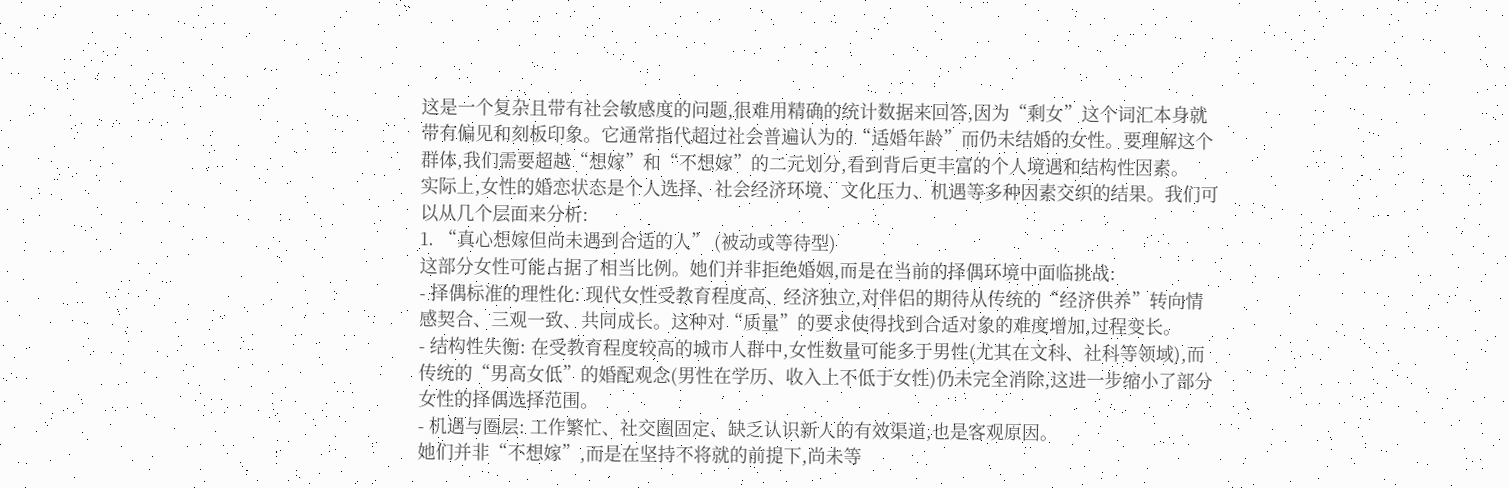这是一个复杂且带有社会敏感度的问题,很难用精确的统计数据来回答,因为“剩女”这个词汇本身就带有偏见和刻板印象。它通常指代超过社会普遍认为的“适婚年龄”而仍未结婚的女性。要理解这个群体,我们需要超越“想嫁”和“不想嫁”的二元划分,看到背后更丰富的个人境遇和结构性因素。
实际上,女性的婚恋状态是个人选择、社会经济环境、文化压力、机遇等多种因素交织的结果。我们可以从几个层面来分析:
1. “真心想嫁但尚未遇到合适的人” (被动或等待型)
这部分女性可能占据了相当比例。她们并非拒绝婚姻,而是在当前的择偶环境中面临挑战:
- 择偶标准的理性化: 现代女性受教育程度高、经济独立,对伴侣的期待从传统的“经济供养”转向情感契合、三观一致、共同成长。这种对“质量”的要求使得找到合适对象的难度增加,过程变长。
- 结构性失衡: 在受教育程度较高的城市人群中,女性数量可能多于男性(尤其在文科、社科等领域),而传统的“男高女低”的婚配观念(男性在学历、收入上不低于女性)仍未完全消除,这进一步缩小了部分女性的择偶选择范围。
- 机遇与圈层: 工作繁忙、社交圈固定、缺乏认识新人的有效渠道,也是客观原因。
她们并非“不想嫁”,而是在坚持不将就的前提下,尚未等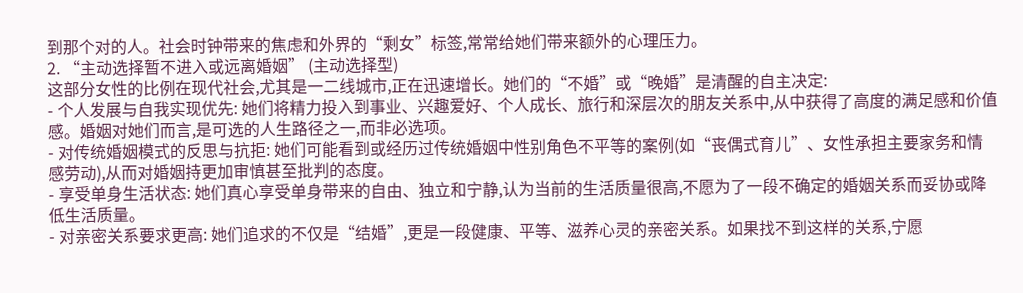到那个对的人。社会时钟带来的焦虑和外界的“剩女”标签,常常给她们带来额外的心理压力。
2. “主动选择暂不进入或远离婚姻” (主动选择型)
这部分女性的比例在现代社会,尤其是一二线城市,正在迅速增长。她们的“不婚”或“晚婚”是清醒的自主决定:
- 个人发展与自我实现优先: 她们将精力投入到事业、兴趣爱好、个人成长、旅行和深层次的朋友关系中,从中获得了高度的满足感和价值感。婚姻对她们而言,是可选的人生路径之一,而非必选项。
- 对传统婚姻模式的反思与抗拒: 她们可能看到或经历过传统婚姻中性别角色不平等的案例(如“丧偶式育儿”、女性承担主要家务和情感劳动),从而对婚姻持更加审慎甚至批判的态度。
- 享受单身生活状态: 她们真心享受单身带来的自由、独立和宁静,认为当前的生活质量很高,不愿为了一段不确定的婚姻关系而妥协或降低生活质量。
- 对亲密关系要求更高: 她们追求的不仅是“结婚”,更是一段健康、平等、滋养心灵的亲密关系。如果找不到这样的关系,宁愿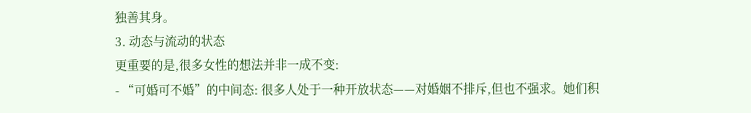独善其身。
3. 动态与流动的状态
更重要的是,很多女性的想法并非一成不变:
- “可婚可不婚”的中间态: 很多人处于一种开放状态——对婚姻不排斥,但也不强求。她们积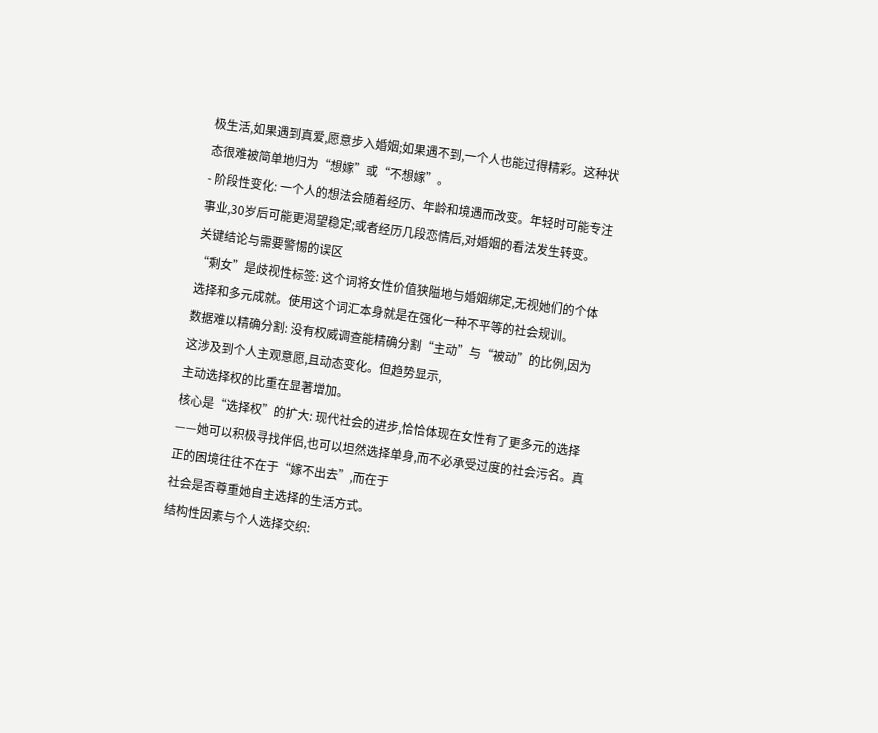极生活,如果遇到真爱,愿意步入婚姻;如果遇不到,一个人也能过得精彩。这种状态很难被简单地归为“想嫁”或“不想嫁”。
- 阶段性变化: 一个人的想法会随着经历、年龄和境遇而改变。年轻时可能专注事业,30岁后可能更渴望稳定;或者经历几段恋情后,对婚姻的看法发生转变。
关键结论与需要警惕的误区
“剩女”是歧视性标签: 这个词将女性价值狭隘地与婚姻绑定,无视她们的个体选择和多元成就。使用这个词汇本身就是在强化一种不平等的社会规训。
数据难以精确分割: 没有权威调查能精确分割“主动”与“被动”的比例,因为这涉及到个人主观意愿,且动态变化。但趋势显示,
主动选择权的比重在显著增加。
核心是“选择权”的扩大: 现代社会的进步,恰恰体现在女性有了更多元的选择——她可以积极寻找伴侣,也可以坦然选择单身,而不必承受过度的社会污名。真正的困境往往不在于“嫁不出去”,而在于
社会是否尊重她自主选择的生活方式。
结构性因素与个人选择交织: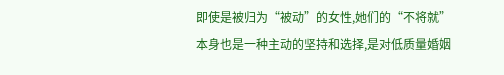即使是被归为“被动”的女性,她们的“不将就”本身也是一种主动的坚持和选择,是对低质量婚姻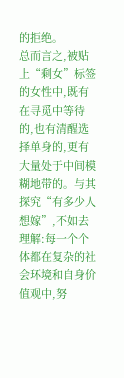的拒绝。
总而言之,被贴上“剩女”标签的女性中,既有在寻觅中等待的,也有清醒选择单身的,更有大量处于中间模糊地带的。与其探究“有多少人想嫁”,不如去理解:每一个个体都在复杂的社会环境和自身价值观中,努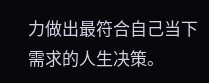力做出最符合自己当下需求的人生决策。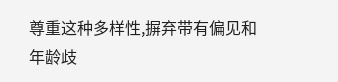尊重这种多样性,摒弃带有偏见和年龄歧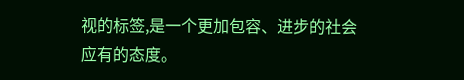视的标签,是一个更加包容、进步的社会应有的态度。